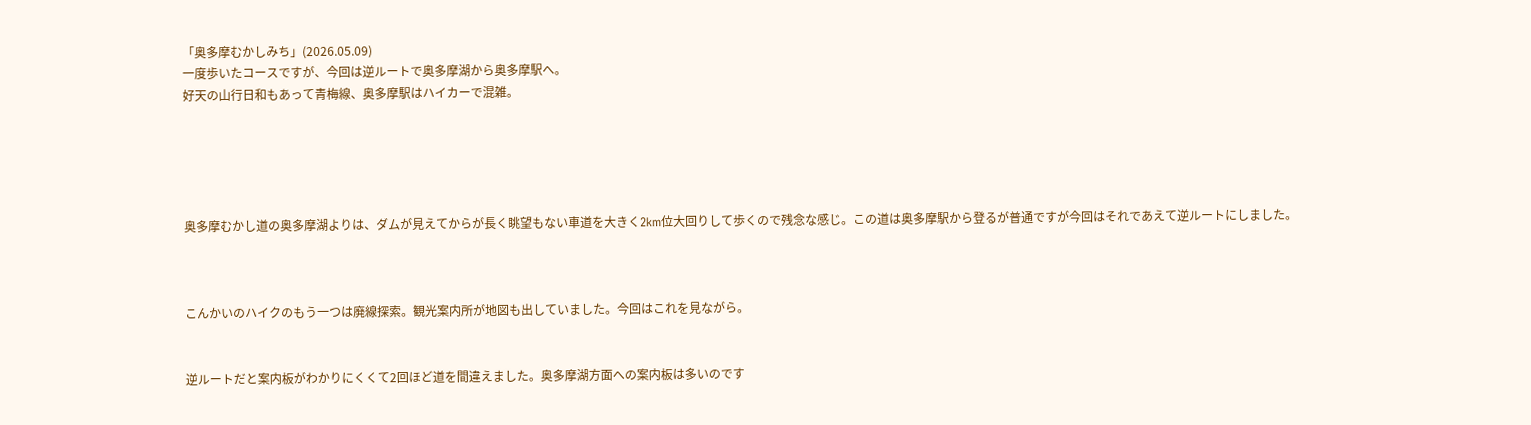「奥多摩むかしみち」(2026.05.09)
一度歩いたコースですが、今回は逆ルートで奥多摩湖から奥多摩駅へ。
好天の山行日和もあって青梅線、奥多摩駅はハイカーで混雑。





奥多摩むかし道の奥多摩湖よりは、ダムが見えてからが長く眺望もない車道を大きく2km位大回りして歩くので残念な感じ。この道は奥多摩駅から登るが普通ですが今回はそれであえて逆ルートにしました。



こんかいのハイクのもう一つは廃線探索。観光案内所が地図も出していました。今回はこれを見ながら。


逆ルートだと案内板がわかりにくくて2回ほど道を間違えました。奥多摩湖方面への案内板は多いのです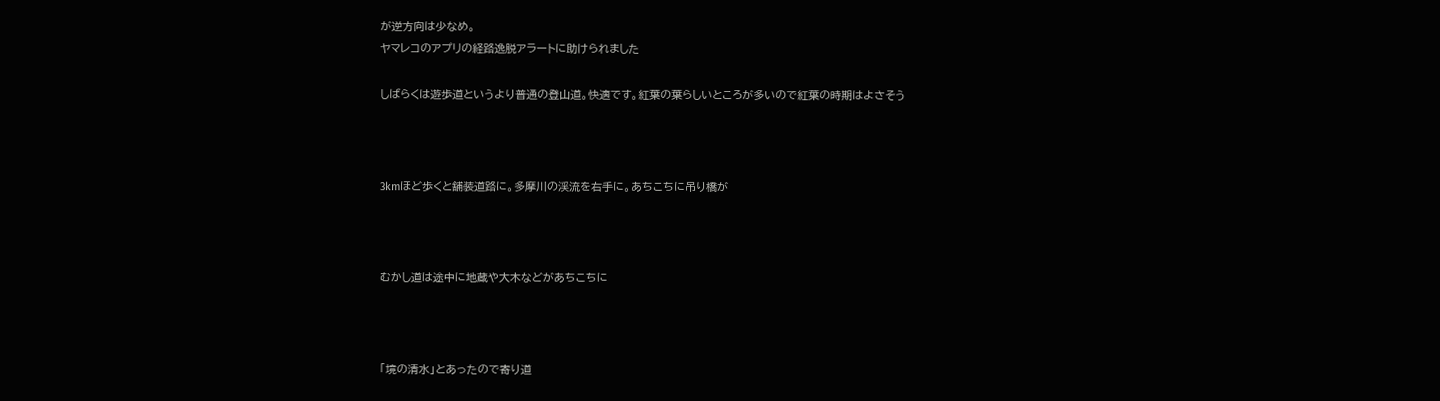が逆方向は少なめ。
ヤマレコのアプリの経路逸脱アラートに助けられました

しばらくは遊歩道というより普通の登山道。快適です。紅葉の葉らしいところが多いので紅葉の時期はよさそう



3kmほど歩くと舗装道路に。多摩川の渓流を右手に。あちこちに吊り橋が



むかし道は途中に地蔵や大木などがあちこちに



「境の清水」とあったので寄り道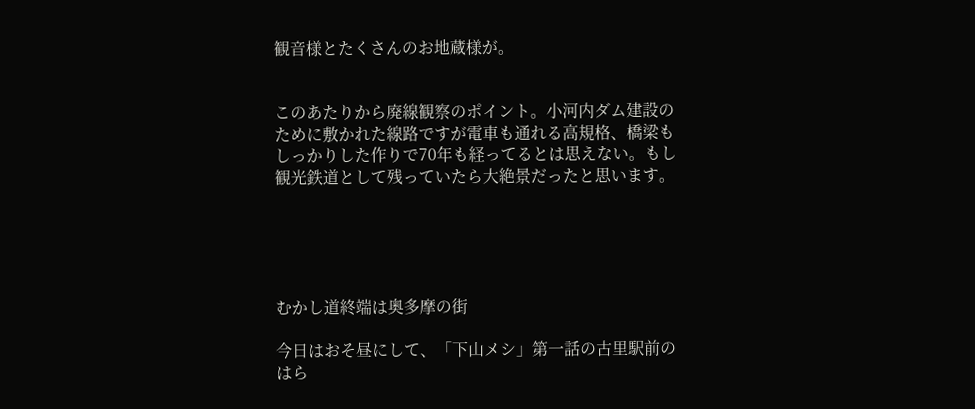観音様とたくさんのお地蔵様が。


このあたりから廃線観察のポイント。小河内ダム建設のために敷かれた線路ですが電車も通れる高規格、橋梁もしっかりした作りで70年も経ってるとは思えない。もし観光鉄道として残っていたら大絶景だったと思います。





むかし道終端は奥多摩の街

今日はおそ昼にして、「下山メシ」第一話の古里駅前のはら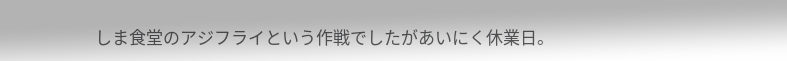しま食堂のアジフライという作戦でしたがあいにく休業日。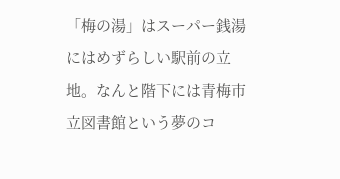「梅の湯」はスーパー銭湯にはめずらしい駅前の立地。なんと階下には青梅市立図書館という夢のコ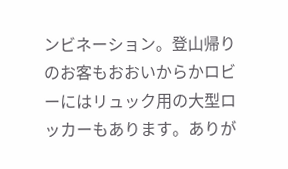ンビネーション。登山帰りのお客もおおいからかロビーにはリュック用の大型ロッカーもあります。ありが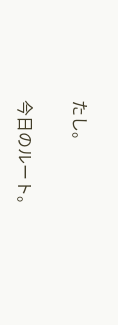たし。

今日のルート。